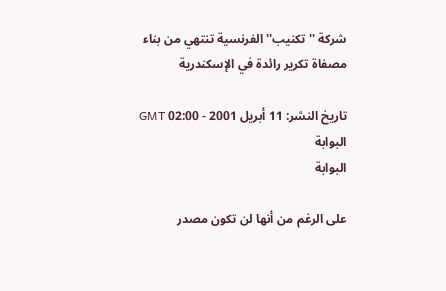شركة ''تكنيب'' الفرنسية تنتهي من بناء مصفاة تكرير رائدة في الإسكندرية

تاريخ النشر: 11 أبريل 2001 - 02:00 GMT
البوابة
البوابة

على الرغم من أنها لن تكون مصدر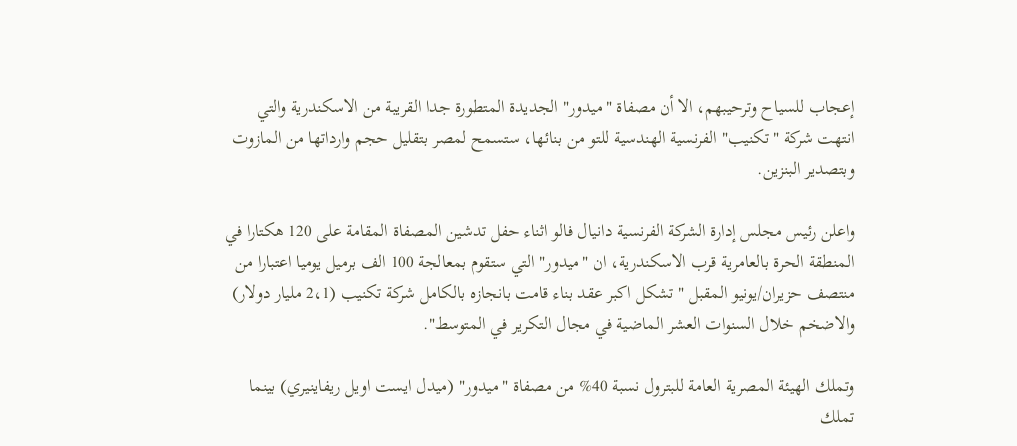إعجاب للسياح وترحيبهم، الا أن مصفاة "ميدور" الجديدة المتطورة جدا القريبة من الاسكندرية والتي انتهت شركة "تكنيب" الفرنسية الهندسية للتو من بنائها، ستسمح لمصر بتقليل حجم وارداتها من المازوت وبتصدير البنزين.

واعلن رئيس مجلس إدارة الشركة الفرنسية دانيال فالو اثناء حفل تدشين المصفاة المقامة على 120 هكتارا في المنطقة الحرة بالعامرية قرب الاسكندرية، ان "ميدور" التي ستقوم بمعالجة 100 الف برميل يوميا اعتبارا من منتصف حزيران/يونيو المقبل "تشكل اكبر عقد بناء قامت بانجازه بالكامل شركة تكنيب (2،1 مليار دولار) والاضخم خلال السنوات العشر الماضية في مجال التكرير في المتوسط".

وتملك الهيئة المصرية العامة للبترول نسبة 40% من مصفاة "ميدور" (ميدل ايست اويل ريفاينيري) بينما تملك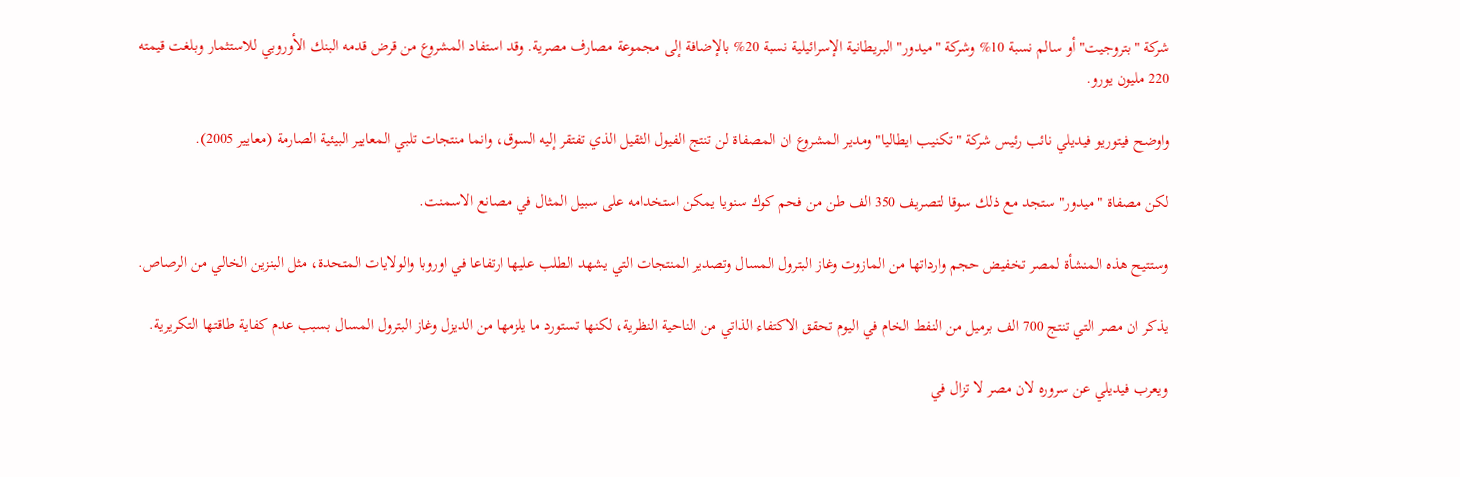شركة "بتروجيت" أو سالم نسبة 10% وشركة "ميدور" البريطانية الإسرائيلية نسبة 20% بالإضافة إلى مجموعة مصارف مصرية. وقد استفاد المشروع من قرض قدمه البنك الأوروبي للاستثمار وبلغت قيمته 220 مليون يورو.

واوضح فيتوريو فيديلي نائب رئيس شركة "تكنيب ايطاليا" ومدير المشروع ان المصفاة لن تنتج الفيول الثقيل الذي تفتقر إليه السوق، وانما منتجات تلبي المعايير البيئية الصارمة (معايير 2005).

لكن مصفاة "ميدور" ستجد مع ذلك سوقا لتصريف 350 الف طن من فحم كوك سنويا يمكن استخدامه على سبيل المثال في مصانع الاسمنت.

وستتيح هذه المنشأة لمصر تخفيض حجم وارداتها من المازوت وغاز البترول المسال وتصدير المنتجات التي يشهد الطلب عليها ارتفاعا في اوروبا والولايات المتحدة، مثل البنزين الخالي من الرصاص.

يذكر ان مصر التي تنتج 700 الف برميل من النفط الخام في اليوم تحقق الاكتفاء الذاتي من الناحية النظرية، لكنها تستورد ما يلزمها من الديزل وغاز البترول المسال بسبب عدم كفاية طاقتها التكريرية.

ويعرب فيديلي عن سروره لان مصر لا تزال في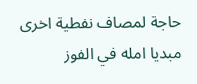حاجة لمصاف نفطية اخرى مبديا امله في الفوز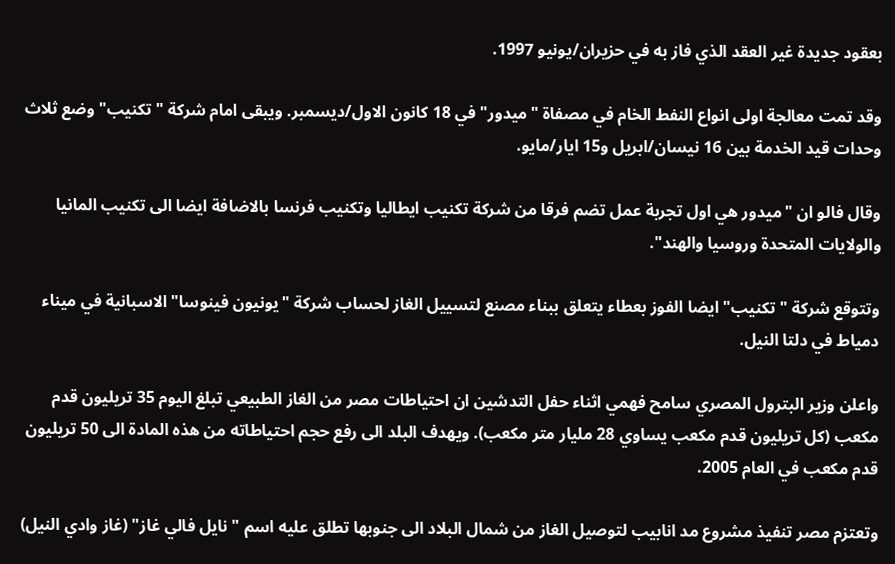بعقود جديدة غير العقد الذي فاز به في حزيران/يونيو 1997.

وقد تمت معالجة اولى انواع النفط الخام في مصفاة "ميدور" في 18 كانون الاول/ديسمبر. ويبقى امام شركة "تكنيب" وضع ثلاث وحدات قيد الخدمة بين 16 نيسان/ابريل و15 ايار/مايو.

وقال فالو ان "ميدور هي اول تجربة عمل تضم فرقا من شركة تكنيب ايطاليا وتكنيب فرنسا بالاضافة ايضا الى تكنيب المانيا والولايات المتحدة وروسيا والهند".

وتتوقع شركة "تكنيب" ايضا الفوز بعطاء يتعلق ببناء مصنع لتسييل الغاز لحساب شركة "يونيون فينوسا" الاسبانية في ميناء دمياط في دلتا النيل.

واعلن وزير البترول المصري سامح فهمي اثناء حفل التدشين ان احتياطات مصر من الغاز الطبيعي تبلغ اليوم 35 تريليون قدم مكعب (كل تريليون قدم مكعب يساوي 28 مليار متر مكعب). ويهدف البلد الى رفع حجم احتياطاته من هذه المادة الى 50 تريليون قدم مكعب في العام 2005.

وتعتزم مصر تنفيذ مشروع مد انابيب لتوصيل الغاز من شمال البلاد الى جنوبها تطلق عليه اسم "نايل فالي غاز" (غاز وادي النيل)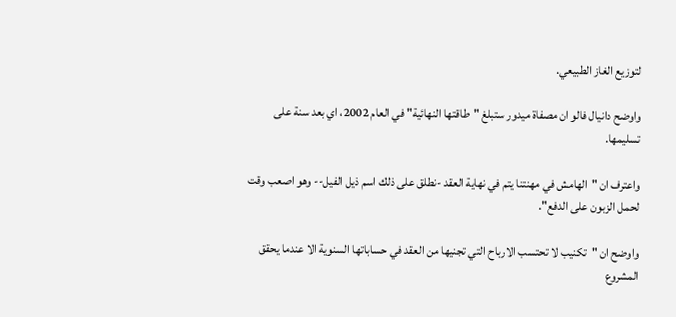لتوزيع الغاز الطبيعي.

واوضح دانيال فالو ان مصفاة ميدور ستبلغ "طاقتها النهائية" في العام 2002، اي بعد سنة على تسليمها.

واعترف ان "الهامش في مهنتنا يتم في نهاية العقد -نطلق على ذلك اسم ذيل الفيل-- وهو اصعب وقت لحمل الزبون على الدفع".

واوضح ان "تكنيب لا تحتسب الارباح التي تجنيها من العقد في حساباتها السنوية الا عندما يحقق المشروع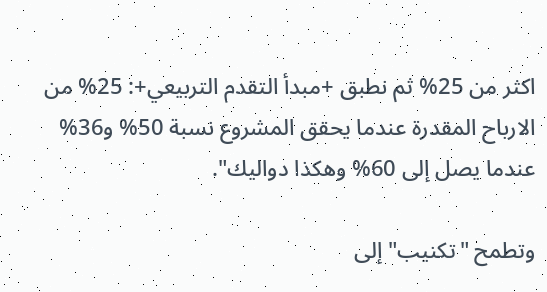اكثر من 25% ثم نطبق +مبدأ التقدم التربيعي+: 25% من الارباح المقدرة عندما يحقق المشروع نسبة 50% و36% عندما يصل إلى 60% وهكذا دواليك".

وتطمح "تكنيب" إلى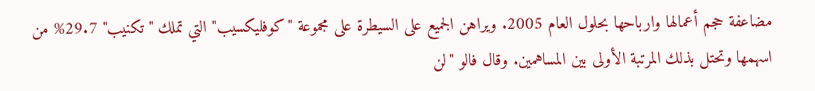مضاعفة حجم أعمالها وارباحها بحلول العام 2005. ويراهن الجميع على السيطرة على مجموعة "كوفليكسيب" التي تملك "تكنيب" 29.7% من اسهمها وتحتل بذلك المرتبة الأولى بين المساهمين. وقال فالو "لن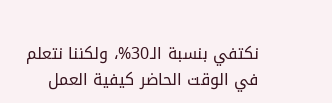نكتفي بنسبة الـ30%، ولكننا نتعلم في الوقت الحاضر كيفية العمل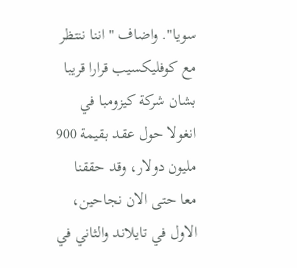سويا". واضاف "اننا ننتظر مع كوفليكسيب قرارا قريبا بشان شركة كيزومبا في انغولا حول عقد بقيمة 900 مليون دولار، وقد حققنا معا حتى الان نجاحين، الاول في تايلاند والثاني في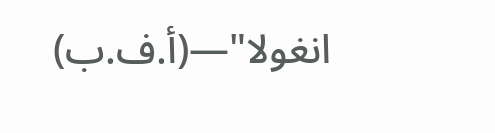انغولا"—(أ.ف.ب)